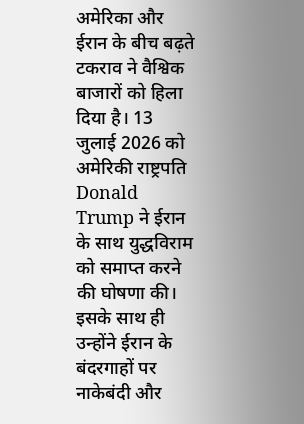अमेरिका और ईरान के बीच बढ़ते टकराव ने वैश्विक बाजारों को हिला दिया है। 13 जुलाई 2026 को अमेरिकी राष्ट्रपति Donald Trump ने ईरान के साथ युद्धविराम को समाप्त करने की घोषणा की। इसके साथ ही उन्होंने ईरान के बंदरगाहों पर नाकेबंदी और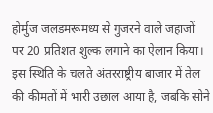होर्मुज जलडमरूमध्य से गुजरने वाले जहाजों पर 20 प्रतिशत शुल्क लगाने का ऐलान किया। इस स्थिति के चलते अंतरराष्ट्रीय बाजार में तेल की कीमतों में भारी उछाल आया है, जबकि सोने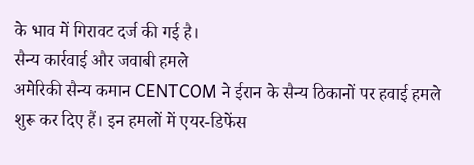के भाव में गिरावट दर्ज की गई है।
सैन्य कार्रवाई और जवाबी हमले
अमेरिकी सैन्य कमान CENTCOM ने ईरान के सैन्य ठिकानों पर हवाई हमले शुरू कर दिए हैं। इन हमलों में एयर-डिफेंस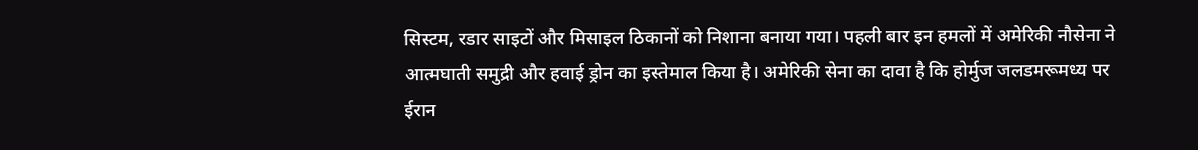सिस्टम, रडार साइटों और मिसाइल ठिकानों को निशाना बनाया गया। पहली बार इन हमलों में अमेरिकी नौसेना ने आत्मघाती समुद्री और हवाई ड्रोन का इस्तेमाल किया है। अमेरिकी सेना का दावा है कि होर्मुज जलडमरूमध्य पर ईरान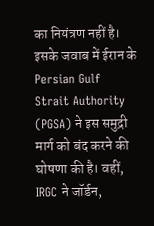का नियंत्रण नहीं है।
इसके जवाब में ईरान के Persian Gulf Strait Authority (PGSA) ने इस समुद्री मार्ग को बंद करने की घोषणा की है। वहीं, IRGC ने जॉर्डन,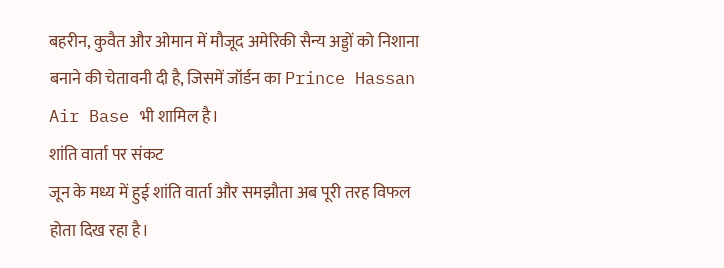बहरीन, कुवैत और ओमान में मौजूद अमेरिकी सैन्य अड्डों को निशाना बनाने की चेतावनी दी है, जिसमें जॉर्डन का Prince Hassan Air Base भी शामिल है।
शांति वार्ता पर संकट
जून के मध्य में हुई शांति वार्ता और समझौता अब पूरी तरह विफल होता दिख रहा है।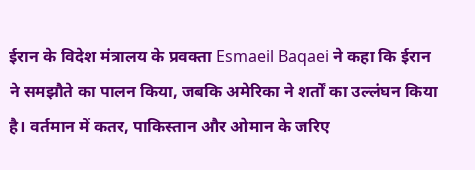ईरान के विदेश मंत्रालय के प्रवक्ता Esmaeil Baqaei ने कहा कि ईरान ने समझौते का पालन किया, जबकि अमेरिका ने शर्तों का उल्लंघन किया है। वर्तमान में कतर, पाकिस्तान और ओमान के जरिए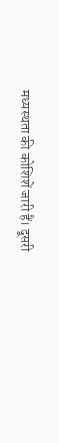मध्यस्थता की कोशिशें जारी हैं। दूसरी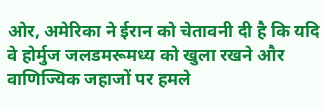ओर, अमेरिका ने ईरान को चेतावनी दी है कि यदि वे होर्मुज जलडमरूमध्य को खुला रखने और वाणिज्यिक जहाजों पर हमले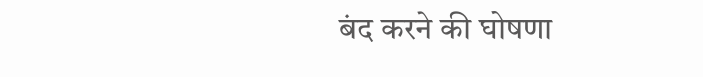बंद करने की घोषणा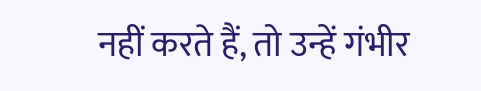नहीं करते हैं, तो उन्हें गंभीर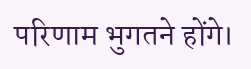परिणाम भुगतने होंगे।